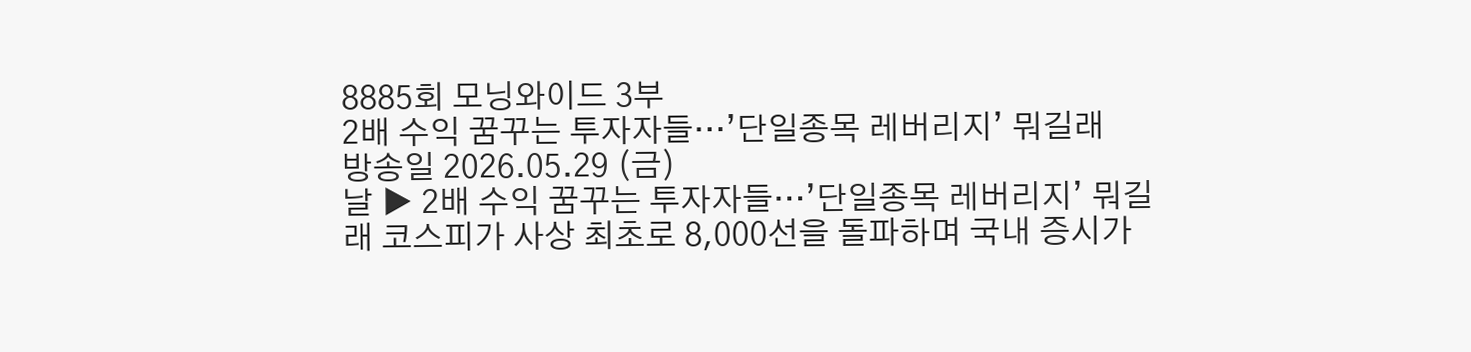8885회 모닝와이드 3부
2배 수익 꿈꾸는 투자자들…’단일종목 레버리지’ 뭐길래
방송일 2026.05.29 (금)
날 ▶ 2배 수익 꿈꾸는 투자자들…’단일종목 레버리지’ 뭐길래 코스피가 사상 최초로 8,000선을 돌파하며 국내 증시가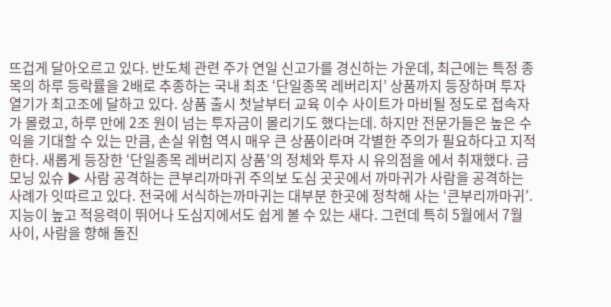뜨겁게 달아오르고 있다. 반도체 관련 주가 연일 신고가를 경신하는 가운데, 최근에는 특정 종목의 하루 등락률을 2배로 추종하는 국내 최초 ‘단일종목 레버리지’ 상품까지 등장하며 투자 열기가 최고조에 달하고 있다. 상품 출시 첫날부터 교육 이수 사이트가 마비될 정도로 접속자가 몰렸고, 하루 만에 2조 원이 넘는 투자금이 몰리기도 했다는데. 하지만 전문가들은 높은 수익을 기대할 수 있는 만큼, 손실 위험 역시 매우 큰 상품이라며 각별한 주의가 필요하다고 지적한다. 새롭게 등장한 ‘단일종목 레버리지 상품’의 정체와 투자 시 유의점을 에서 취재했다. 금모닝 있슈 ▶ 사람 공격하는 큰부리까마귀 주의보 도심 곳곳에서 까마귀가 사람을 공격하는 사례가 잇따르고 있다. 전국에 서식하는까마귀는 대부분 한곳에 정착해 사는 ‘큰부리까마귀’. 지능이 높고 적응력이 뛰어나 도심지에서도 쉽게 볼 수 있는 새다. 그런데 특히 5월에서 7월 사이, 사람을 향해 돌진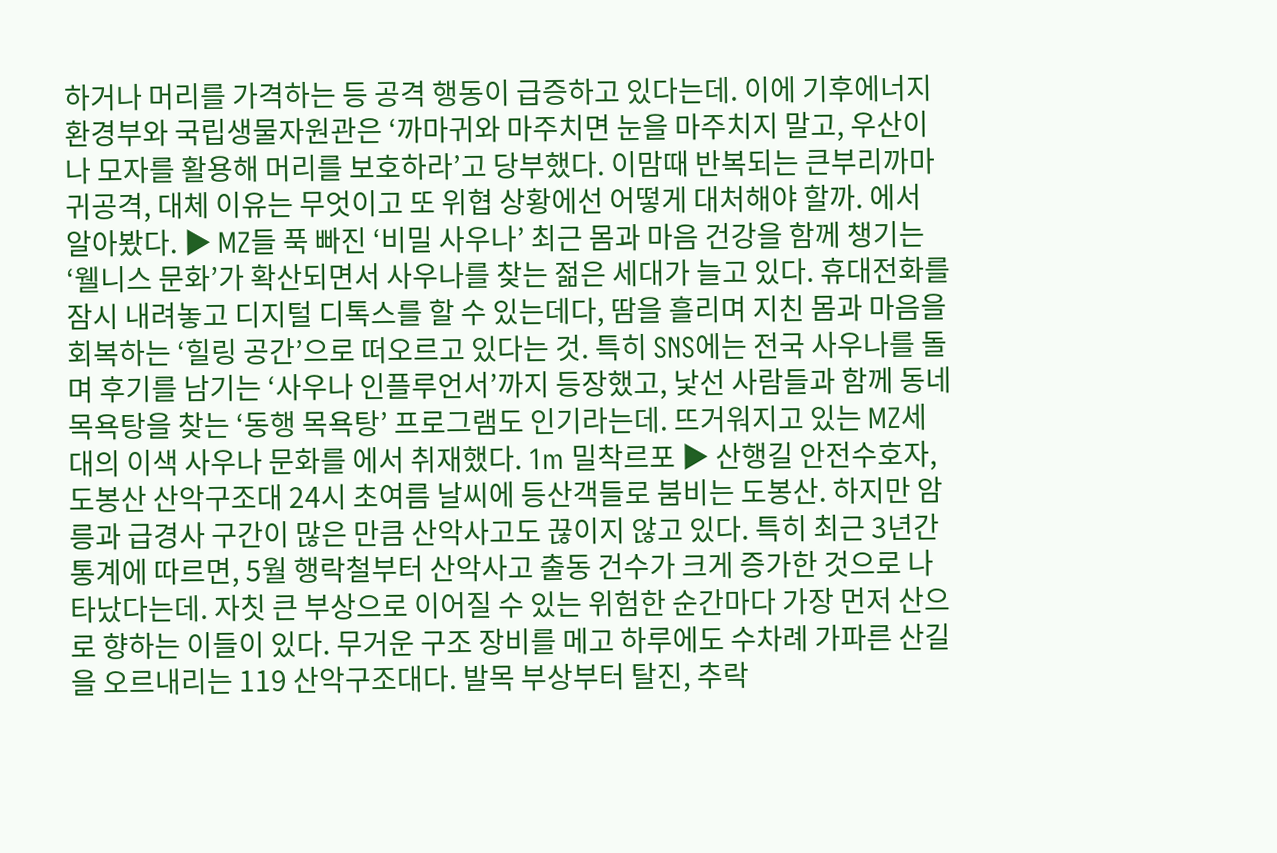하거나 머리를 가격하는 등 공격 행동이 급증하고 있다는데. 이에 기후에너지 환경부와 국립생물자원관은 ‘까마귀와 마주치면 눈을 마주치지 말고, 우산이나 모자를 활용해 머리를 보호하라’고 당부했다. 이맘때 반복되는 큰부리까마귀공격, 대체 이유는 무엇이고 또 위협 상황에선 어떻게 대처해야 할까. 에서 알아봤다. ▶ MZ들 푹 빠진 ‘비밀 사우나’ 최근 몸과 마음 건강을 함께 챙기는 ‘웰니스 문화’가 확산되면서 사우나를 찾는 젊은 세대가 늘고 있다. 휴대전화를 잠시 내려놓고 디지털 디톡스를 할 수 있는데다, 땀을 흘리며 지친 몸과 마음을 회복하는 ‘힐링 공간’으로 떠오르고 있다는 것. 특히 SNS에는 전국 사우나를 돌며 후기를 남기는 ‘사우나 인플루언서’까지 등장했고, 낯선 사람들과 함께 동네 목욕탕을 찾는 ‘동행 목욕탕’ 프로그램도 인기라는데. 뜨거워지고 있는 MZ세대의 이색 사우나 문화를 에서 취재했다. 1m 밀착르포 ▶ 산행길 안전수호자, 도봉산 산악구조대 24시 초여름 날씨에 등산객들로 붐비는 도봉산. 하지만 암릉과 급경사 구간이 많은 만큼 산악사고도 끊이지 않고 있다. 특히 최근 3년간 통계에 따르면, 5월 행락철부터 산악사고 출동 건수가 크게 증가한 것으로 나타났다는데. 자칫 큰 부상으로 이어질 수 있는 위험한 순간마다 가장 먼저 산으로 향하는 이들이 있다. 무거운 구조 장비를 메고 하루에도 수차례 가파른 산길을 오르내리는 119 산악구조대다. 발목 부상부터 탈진, 추락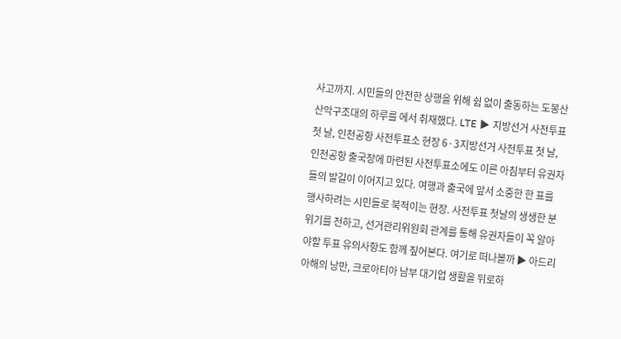사고까지. 시민들의 안전한 상행을 위해 쉼 없이 출동하는 도봉산 산악구조대의 하루를 에서 취재했다. LTE ▶ 지방선거 사전투표 첫 날, 인천공항 사전투표소 현장 6·3지방선거 사전투표 첫 날, 인천공항 출국장에 마련된 사전투표소에도 이른 아침부터 유권자들의 발길이 이어지고 있다. 여행과 출국에 앞서 소중한 한 표를 행사하려는 시민들로 북적이는 현장. 사전투표 첫날의 생생한 분위기를 전하고, 선거관리위원회 관계를 통해 유권자들이 꼭 알아야할 투표 유의사항도 함께 짚어본다. 여기로 떠나볼까 ▶ 아드리아해의 낭만, 크로아티아 남부 대기업 생활을 뒤로하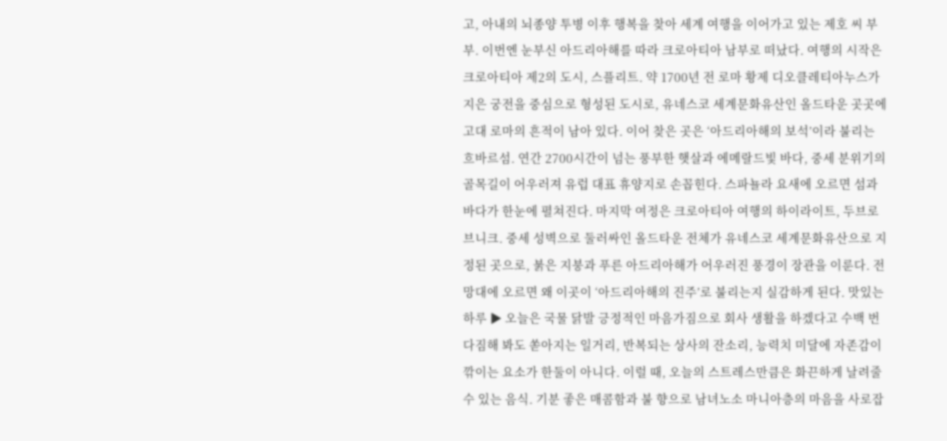고, 아내의 뇌종양 투병 이후 행복을 찾아 세계 여행을 이어가고 있는 제호 씨 부부. 이번엔 눈부신 아드리아해를 따라 크로아티아 남부로 떠났다. 여행의 시작은 크로아티아 제2의 도시, 스플리트. 약 1700년 전 로마 황제 디오클레티아누스가 지은 궁전을 중심으로 형성된 도시로, 유네스코 세계문화유산인 올드타운 곳곳에 고대 로마의 흔적이 남아 있다. 이어 찾은 곳은 ‘아드리아해의 보석’이라 불리는 흐바르섬. 연간 2700시간이 넘는 풍부한 햇살과 에메랄드빛 바다, 중세 분위기의 골목길이 어우러져 유럽 대표 휴양지로 손꼽힌다. 스파뇰라 요새에 오르면 섬과 바다가 한눈에 펼쳐진다. 마지막 여정은 크로아티아 여행의 하이라이트, 두브로브니크. 중세 성벽으로 둘러싸인 올드타운 전체가 유네스코 세계문화유산으로 지정된 곳으로, 붉은 지붕과 푸른 아드리아해가 어우러진 풍경이 장관을 이룬다. 전망대에 오르면 왜 이곳이 ‘아드리아해의 진주’로 불리는지 실감하게 된다. 맛있는 하루 ▶ 오늘은 국물 닭발 긍정적인 마음가짐으로 회사 생활을 하겠다고 수백 번 다짐해 봐도 쏟아지는 일거리, 반복되는 상사의 잔소리, 능력치 미달에 자존감이 깎이는 요소가 한둘이 아니다. 이럴 때, 오늘의 스트레스만큼은 화끈하게 날려줄 수 있는 음식. 기분 좋은 매콤함과 불 향으로 남녀노소 마니아층의 마음을 사로잡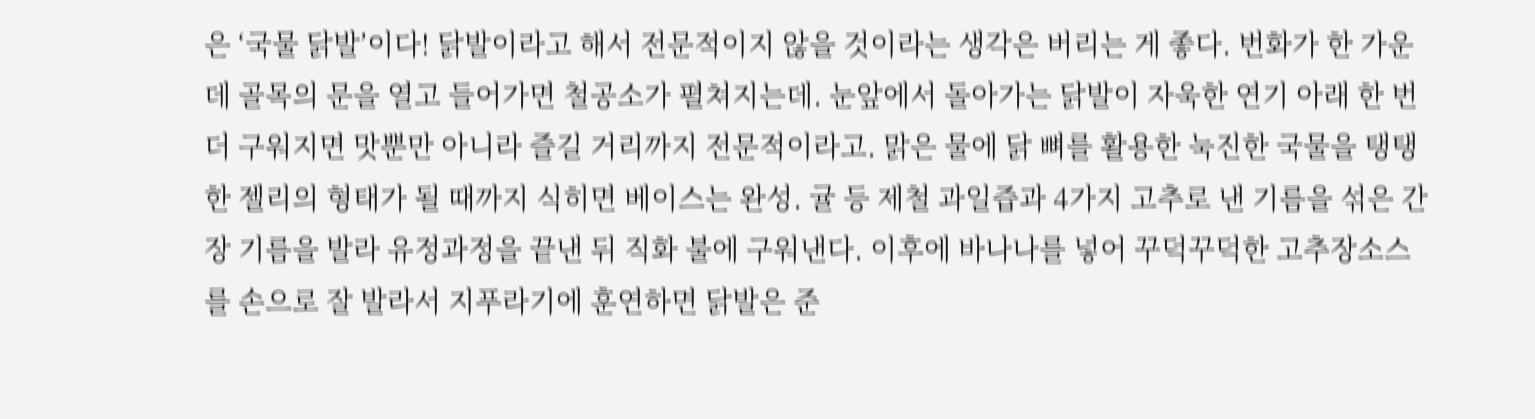은 ‘국물 닭발’이다! 닭발이라고 해서 전문적이지 않을 것이라는 생각은 버리는 게 좋다. 번화가 한 가운데 골목의 문을 열고 들어가면 철공소가 펼쳐지는데. 눈앞에서 돌아가는 닭발이 자욱한 연기 아래 한 번 더 구워지면 맛뿐만 아니라 즐길 거리까지 전문적이라고. 맑은 물에 닭 뼈를 활용한 눅진한 국물을 탱탱한 젤리의 형태가 될 때까지 식히면 베이스는 완성. 귤 등 제철 과일즙과 4가지 고추로 낸 기름을 섞은 간장 기름을 발라 유정과정을 끝낸 뒤 직화 불에 구워낸다. 이후에 바나나를 넣어 꾸덕꾸덕한 고추장소스를 손으로 잘 발라서 지푸라기에 훈연하면 닭발은 준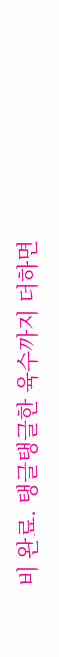비 완료. 탱글탱글한 육수까지 더하면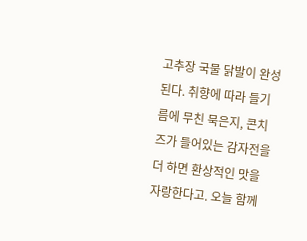고추장 국물 닭발이 완성된다. 취향에 따라 들기름에 무친 묵은지, 콘치즈가 들어있는 감자전을 더 하면 환상적인 맛을 자랑한다고. 오늘 함께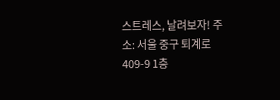스트레스, 날려보자! 주소: 서울 중구 퇴계로 409-9 1층